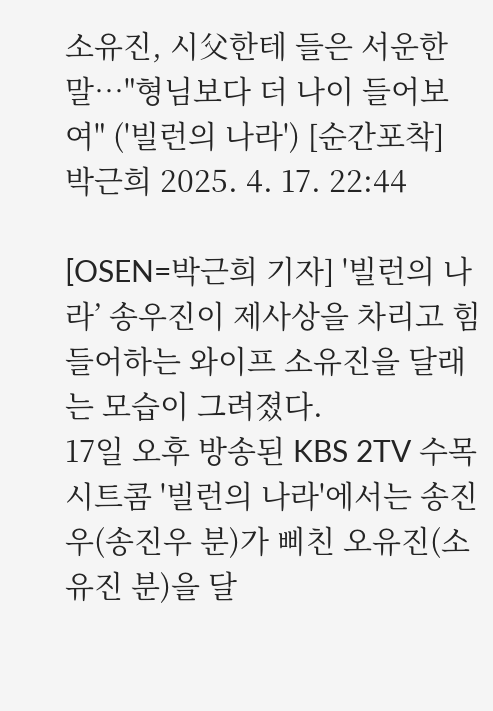소유진, 시父한테 들은 서운한 말…"형님보다 더 나이 들어보여" ('빌런의 나라') [순간포착]
박근희 2025. 4. 17. 22:44

[OSEN=박근희 기자] '빌런의 나라’ 송우진이 제사상을 차리고 힘들어하는 와이프 소유진을 달래는 모습이 그려졌다.
17일 오후 방송된 KBS 2TV 수목시트콤 '빌런의 나라'에서는 송진우(송진우 분)가 삐친 오유진(소유진 분)을 달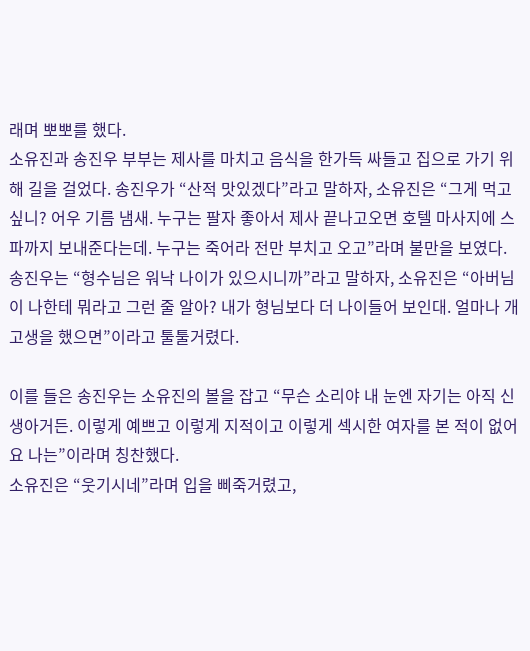래며 뽀뽀를 했다.
소유진과 송진우 부부는 제사를 마치고 음식을 한가득 싸들고 집으로 가기 위해 길을 걸었다. 송진우가 “산적 맛있겠다”라고 말하자, 소유진은 “그게 먹고 싶니? 어우 기름 냄새. 누구는 팔자 좋아서 제사 끝나고오면 호텔 마사지에 스파까지 보내준다는데. 누구는 죽어라 전만 부치고 오고”라며 불만을 보였다.
송진우는 “형수님은 워낙 나이가 있으시니까”라고 말하자, 소유진은 “아버님이 나한테 뭐라고 그런 줄 알아? 내가 형님보다 더 나이들어 보인대. 얼마나 개고생을 했으면”이라고 툴툴거렸다.

이를 들은 송진우는 소유진의 볼을 잡고 “무슨 소리야 내 눈엔 자기는 아직 신생아거든. 이렇게 예쁘고 이렇게 지적이고 이렇게 섹시한 여자를 본 적이 없어요 나는”이라며 칭찬했다.
소유진은 “웃기시네”라며 입을 삐죽거렸고,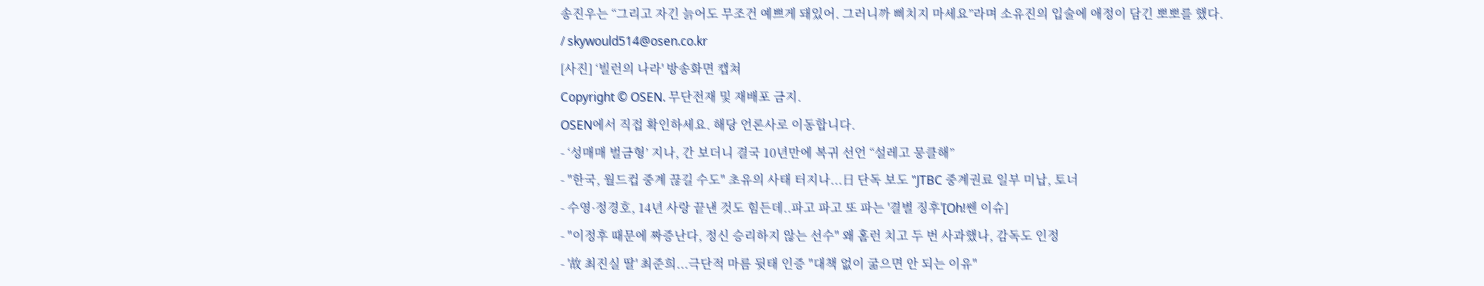송진우는 “그리고 자긴 늙어도 무조건 예쁘게 돼있어. 그러니까 삐치지 마세요”라며 소유진의 입술에 애정이 담긴 뽀뽀를 했다.
/ skywould514@osen.co.kr
[사진] ‘빌런의 나라' 방송화면 캡쳐
Copyright © OSEN. 무단전재 및 재배포 금지.
OSEN에서 직접 확인하세요. 해당 언론사로 이동합니다.
- ‘성매매 벌금형’ 지나, 간 보더니 결국 10년만에 복귀 선언 “설레고 뭉클해”
- "한국, 월드컵 중계 끊길 수도" 초유의 사태 터지나...日 단독 보도 "JTBC 중계권료 일부 미납, 토너
- 수영·정경호, 14년 사랑 끝낸 것도 힘든데..파고 파고 또 파는 '결별 징후'[Oh!쎈 이슈]
- "이정후 때문에 짜증난다, 정신 승리하지 않는 선수" 왜 홈런 치고 두 번 사과했나, 감독도 인정
- '故 최진실 딸' 최준희...극단적 마름 뒷태 인증 "대책 없이 굶으면 안 되는 이유"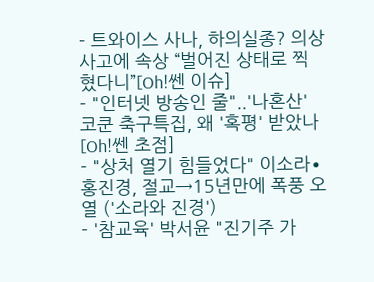- 트와이스 사나, 하의실종? 의상사고에 속상 “벌어진 상태로 찍혔다니”[Oh!쎈 이슈]
- "인터넷 방송인 줄"..'나혼산' 코쿤 축구특집, 왜 '혹평' 받았나 [Oh!쎈 초점]
- "상처 열기 힘들었다" 이소라∙홍진경, 절교→15년만에 폭풍 오열 ('소라와 진경')
- '참교육' 박서윤 "진기주 가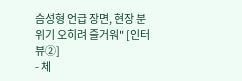슴성형 언급 장면, 현장 분위기 오히려 즐거워" [인터뷰②]
- 체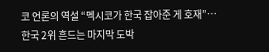코 언론의 역설 “멕시코가 한국 잡아준 게 호재”…한국 2위 흔드는 마지막 도박